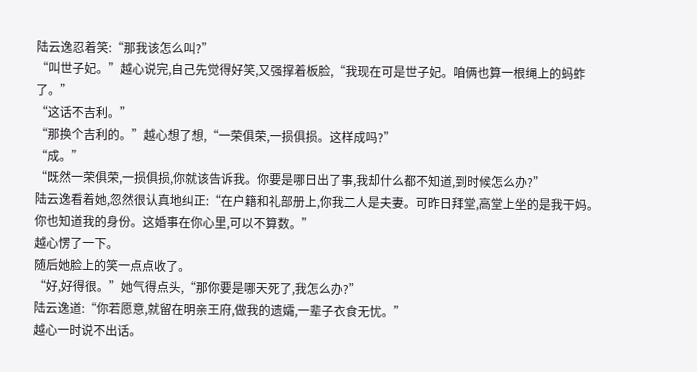陆云逸忍着笑:“那我该怎么叫?”
“叫世子妃。”越心说完,自己先觉得好笑,又强撑着板脸,“我现在可是世子妃。咱俩也算一根绳上的蚂蚱了。”
“这话不吉利。”
“那换个吉利的。”越心想了想,“一荣俱荣,一损俱损。这样成吗?”
“成。”
“既然一荣俱荣,一损俱损,你就该告诉我。你要是哪日出了事,我却什么都不知道,到时候怎么办?”
陆云逸看着她,忽然很认真地纠正:“在户籍和礼部册上,你我二人是夫妻。可昨日拜堂,高堂上坐的是我干妈。你也知道我的身份。这婚事在你心里,可以不算数。”
越心愣了一下。
随后她脸上的笑一点点收了。
“好,好得很。”她气得点头,“那你要是哪天死了,我怎么办?”
陆云逸道:“你若愿意,就留在明亲王府,做我的遗孀,一辈子衣食无忧。”
越心一时说不出话。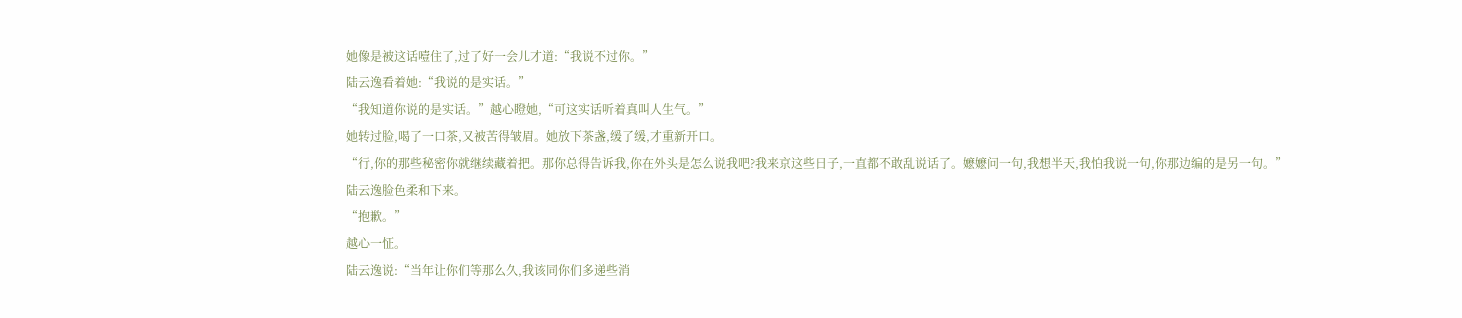她像是被这话噎住了,过了好一会儿才道:“我说不过你。”
陆云逸看着她:“我说的是实话。”
“我知道你说的是实话。”越心瞪她,“可这实话听着真叫人生气。”
她转过脸,喝了一口茶,又被苦得皱眉。她放下茶盏,缓了缓,才重新开口。
“行,你的那些秘密你就继续藏着把。那你总得告诉我,你在外头是怎么说我吧?我来京这些日子,一直都不敢乱说话了。嬷嬷问一句,我想半天,我怕我说一句,你那边编的是另一句。”
陆云逸脸色柔和下来。
“抱歉。”
越心一怔。
陆云逸说:“当年让你们等那么久,我该同你们多递些消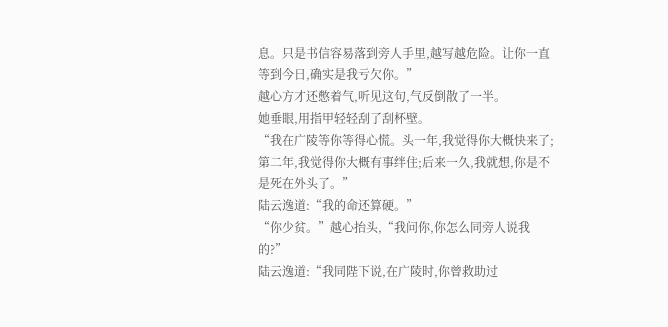息。只是书信容易落到旁人手里,越写越危险。让你一直等到今日,确实是我亏欠你。”
越心方才还憋着气,听见这句,气反倒散了一半。
她垂眼,用指甲轻轻刮了刮杯壁。
“我在广陵等你等得心慌。头一年,我觉得你大概快来了;第二年,我觉得你大概有事绊住;后来一久,我就想,你是不是死在外头了。”
陆云逸道:“我的命还算硬。”
“你少贫。”越心抬头,“我问你,你怎么同旁人说我的?”
陆云逸道:“我同陛下说,在广陵时,你曾救助过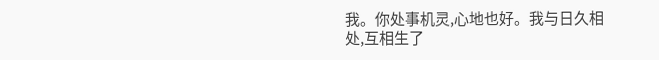我。你处事机灵,心地也好。我与日久相处,互相生了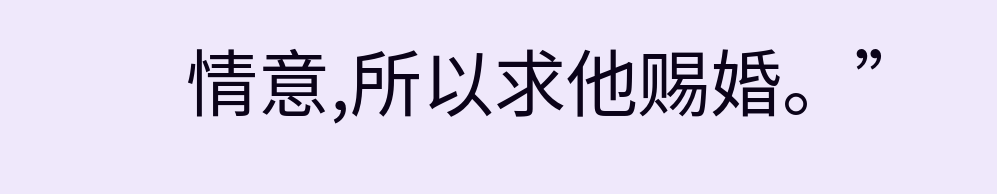情意,所以求他赐婚。”